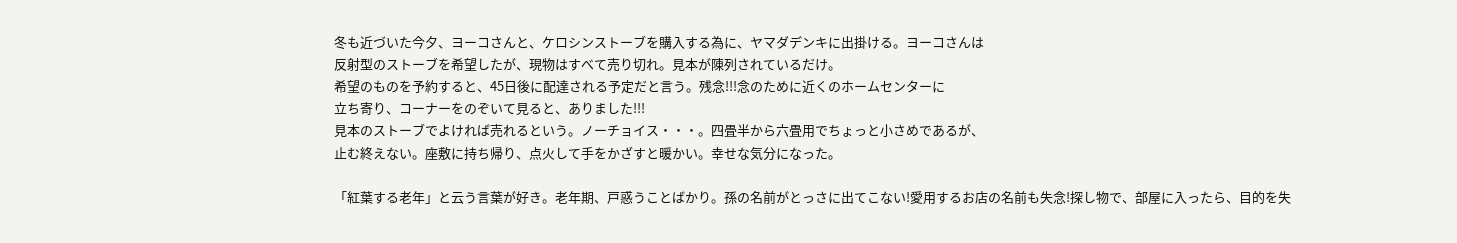冬も近づいた今夕、ヨーコさんと、ケロシンストーブを購入する為に、ヤマダデンキに出掛ける。ヨーコさんは
反射型のストーブを希望したが、現物はすべて売り切れ。見本が陳列されているだけ。
希望のものを予約すると、45日後に配達される予定だと言う。残念!!!念のために近くのホームセンターに
立ち寄り、コーナーをのぞいて見ると、ありました!!!
見本のストーブでよければ売れるという。ノーチョイス・・・。四畳半から六畳用でちょっと小さめであるが、
止む終えない。座敷に持ち帰り、点火して手をかざすと暖かい。幸せな気分になった。

「紅葉する老年」と云う言葉が好き。老年期、戸惑うことばかり。孫の名前がとっさに出てこない!愛用するお店の名前も失念!探し物で、部屋に入ったら、目的を失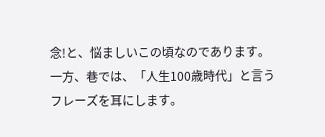念!と、悩ましいこの頃なのであります。一方、巷では、「人生100歳時代」と言うフレーズを耳にします。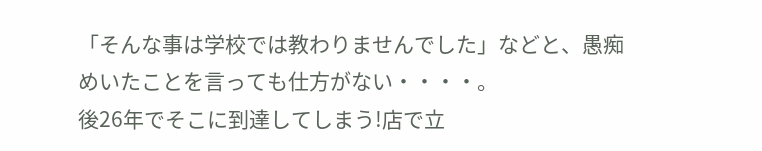「そんな事は学校では教わりませんでした」などと、愚痴めいたことを言っても仕方がない・・・・。
後26年でそこに到達してしまう!店で立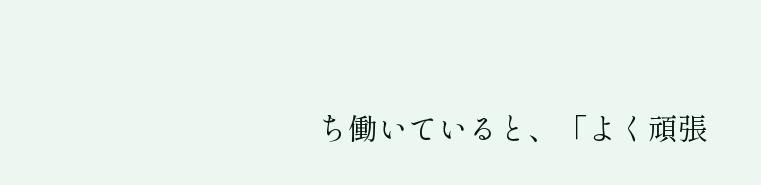ち働いていると、「よく頑張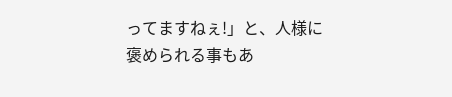ってますねぇ!」と、人様に褒められる事もあ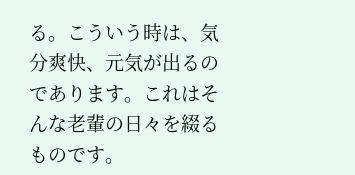る。こういう時は、気分爽快、元気が出るのであります。これはそんな老輩の日々を綴るものです。